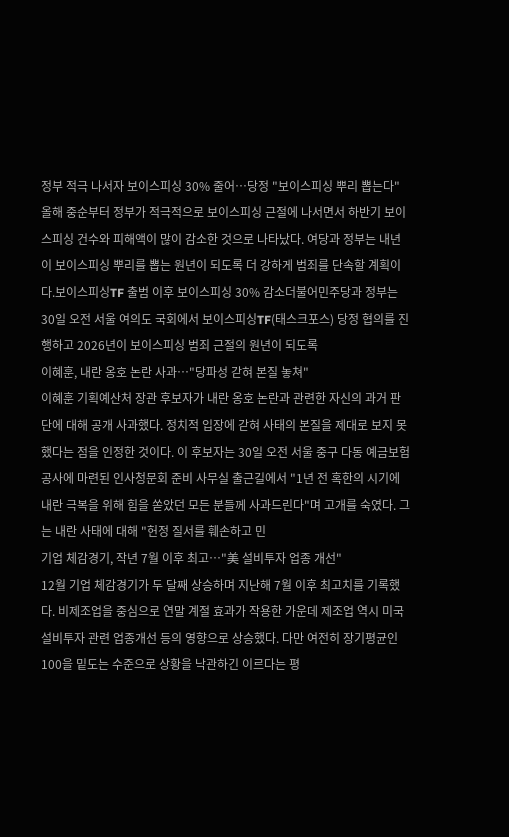정부 적극 나서자 보이스피싱 30% 줄어…당정 "보이스피싱 뿌리 뽑는다"
올해 중순부터 정부가 적극적으로 보이스피싱 근절에 나서면서 하반기 보이스피싱 건수와 피해액이 많이 감소한 것으로 나타났다. 여당과 정부는 내년이 보이스피싱 뿌리를 뽑는 원년이 되도록 더 강하게 범죄를 단속할 계획이다.보이스피싱TF 출범 이후 보이스피싱 30% 감소더불어민주당과 정부는 30일 오전 서울 여의도 국회에서 보이스피싱TF(태스크포스) 당정 협의를 진행하고 2026년이 보이스피싱 범죄 근절의 원년이 되도록
이혜훈, 내란 옹호 논란 사과…"당파성 갇혀 본질 놓쳐"
이혜훈 기획예산처 장관 후보자가 내란 옹호 논란과 관련한 자신의 과거 판단에 대해 공개 사과했다. 정치적 입장에 갇혀 사태의 본질을 제대로 보지 못했다는 점을 인정한 것이다. 이 후보자는 30일 오전 서울 중구 다동 예금보험공사에 마련된 인사청문회 준비 사무실 출근길에서 "1년 전 혹한의 시기에 내란 극복을 위해 힘을 쏟았던 모든 분들께 사과드린다"며 고개를 숙였다. 그는 내란 사태에 대해 "헌정 질서를 훼손하고 민
기업 체감경기, 작년 7월 이후 최고…"美 설비투자 업종 개선"
12월 기업 체감경기가 두 달째 상승하며 지난해 7월 이후 최고치를 기록했다. 비제조업을 중심으로 연말 계절 효과가 작용한 가운데 제조업 역시 미국 설비투자 관련 업종개선 등의 영향으로 상승했다. 다만 여전히 장기평균인 100을 밑도는 수준으로 상황을 낙관하긴 이르다는 평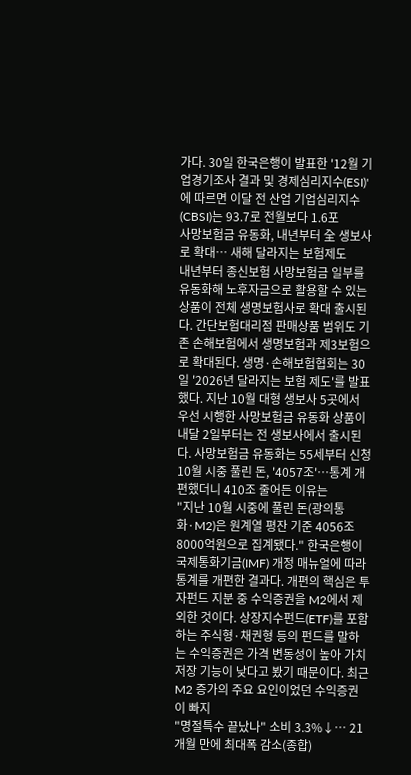가다. 30일 한국은행이 발표한 '12월 기업경기조사 결과 및 경제심리지수(ESI)'에 따르면 이달 전 산업 기업심리지수(CBSI)는 93.7로 전월보다 1.6포
사망보험금 유동화, 내년부터 全 생보사로 확대… 새해 달라지는 보험제도
내년부터 종신보험 사망보험금 일부를 유동화해 노후자금으로 활용할 수 있는 상품이 전체 생명보험사로 확대 출시된다. 간단보험대리점 판매상품 범위도 기존 손해보험에서 생명보험과 제3보험으로 확대된다. 생명·손해보험협회는 30일 '2026년 달라지는 보험 제도'를 발표했다. 지난 10월 대형 생보사 5곳에서 우선 시행한 사망보험금 유동화 상품이 내달 2일부터는 전 생보사에서 출시된다. 사망보험금 유동화는 55세부터 신청
10월 시중 풀린 돈, '4057조'…통계 개편했더니 410조 줄어든 이유는
"지난 10월 시중에 풀린 돈(광의통화·M2)은 원계열 평잔 기준 4056조8000억원으로 집계됐다." 한국은행이 국제통화기금(IMF) 개정 매뉴얼에 따라 통계를 개편한 결과다. 개편의 핵심은 투자펀드 지분 중 수익증권을 M2에서 제외한 것이다. 상장지수펀드(ETF)를 포함하는 주식형·채권형 등의 펀드를 말하는 수익증권은 가격 변동성이 높아 가치저장 기능이 낮다고 봤기 때문이다. 최근 M2 증가의 주요 요인이었던 수익증권이 빠지
"명절특수 끝났나" 소비 3.3%↓… 21개월 만에 최대폭 감소(종합)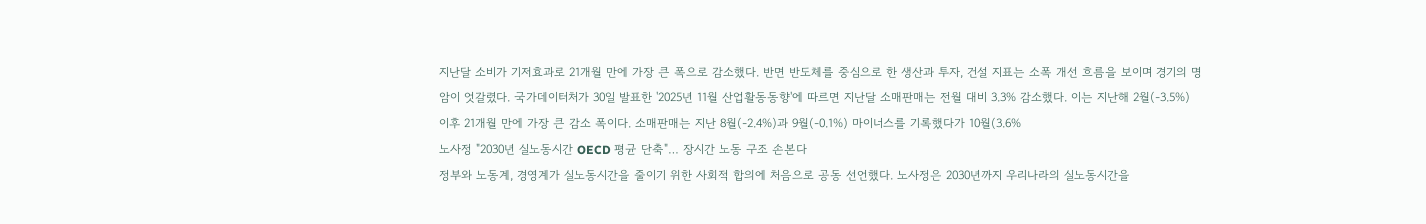지난달 소비가 기저효과로 21개월 만에 가장 큰 폭으로 감소했다. 반면 반도체를 중심으로 한 생산과 투자, 건설 지표는 소폭 개선 흐름을 보이며 경기의 명암이 엇갈렸다. 국가데이터처가 30일 발표한 '2025년 11월 산업활동동향'에 따르면 지난달 소매판매는 전월 대비 3.3% 감소했다. 이는 지난해 2월(-3.5%) 이후 21개월 만에 가장 큰 감소 폭이다. 소매판매는 지난 8월(-2.4%)과 9월(-0.1%) 마이너스를 기록했다가 10월(3.6%
노사정 "2030년 실노동시간 OECD 평균 단축"… 장시간 노동 구조 손본다
정부와 노동계, 경영계가 실노동시간을 줄이기 위한 사회적 합의에 처음으로 공동 선언했다. 노사정은 2030년까지 우리나라의 실노동시간을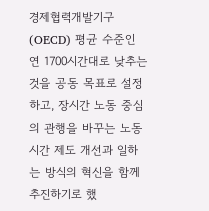경제협력개발기구(OECD) 평균 수준인 연 1700시간대로 낮추는 것을 공동 목표로 설정하고, 장시간 노동 중심의 관행을 바꾸는 노동시간 제도 개선과 일하는 방식의 혁신을 함께 추진하기로 했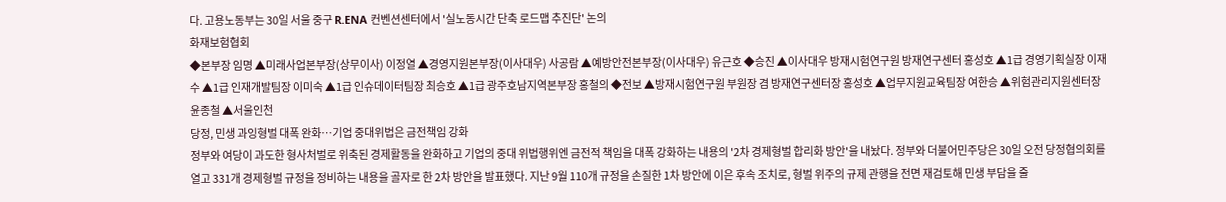다. 고용노동부는 30일 서울 중구 R.ENA 컨벤션센터에서 '실노동시간 단축 로드맵 추진단' 논의
화재보험협회
◆본부장 임명 ▲미래사업본부장(상무이사) 이정열 ▲경영지원본부장(이사대우) 사공람 ▲예방안전본부장(이사대우) 유근호 ◆승진 ▲이사대우 방재시험연구원 방재연구센터 홍성호 ▲1급 경영기획실장 이재수 ▲1급 인재개발팀장 이미숙 ▲1급 인슈데이터팀장 최승호 ▲1급 광주호남지역본부장 홍철의 ◆전보 ▲방재시험연구원 부원장 겸 방재연구센터장 홍성호 ▲업무지원교육팀장 여한승 ▲위험관리지원센터장 윤종철 ▲서울인천
당정, 민생 과잉형벌 대폭 완화…기업 중대위법은 금전책임 강화
정부와 여당이 과도한 형사처벌로 위축된 경제활동을 완화하고 기업의 중대 위법행위엔 금전적 책임을 대폭 강화하는 내용의 '2차 경제형벌 합리화 방안'을 내놨다. 정부와 더불어민주당은 30일 오전 당정협의회를 열고 331개 경제형벌 규정을 정비하는 내용을 골자로 한 2차 방안을 발표했다. 지난 9월 110개 규정을 손질한 1차 방안에 이은 후속 조치로, 형벌 위주의 규제 관행을 전면 재검토해 민생 부담을 줄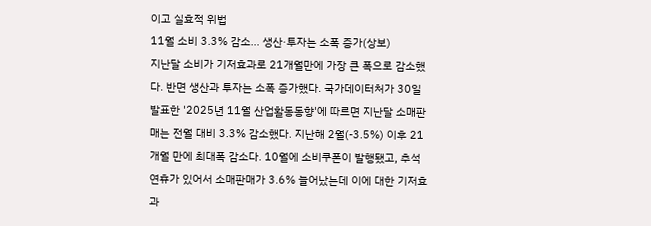이고 실효적 위법
11월 소비 3.3% 감소… 생산·투자는 소폭 증가(상보)
지난달 소비가 기저효과로 21개월만에 가장 큰 폭으로 감소했다. 반면 생산과 투자는 소폭 증가했다. 국가데이터처가 30일 발표한 '2025년 11월 산업활동동향'에 따르면 지난달 소매판매는 전월 대비 3.3% 감소했다. 지난해 2월(-3.5%) 이후 21개월 만에 최대폭 감소다. 10월에 소비쿠폰이 발행됐고, 추석 연휴가 있어서 소매판매가 3.6% 늘어났는데 이에 대한 기저효과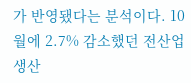가 반영됐다는 분석이다. 10월에 2.7% 감소했던 전산업 생산